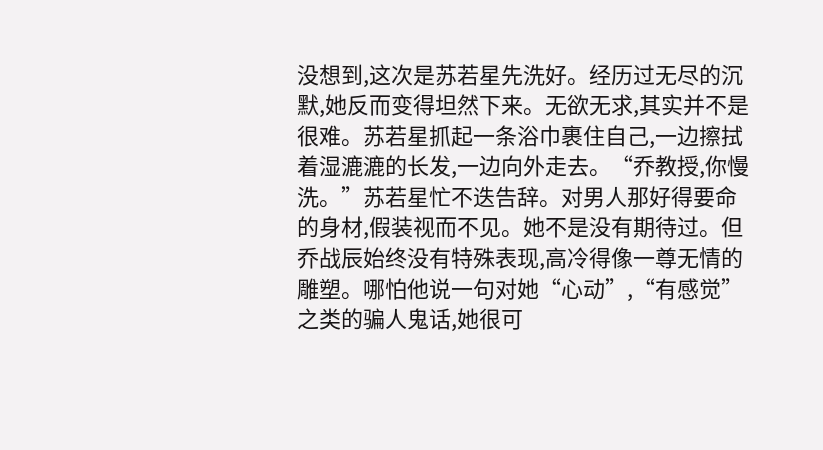没想到,这次是苏若星先洗好。经历过无尽的沉默,她反而变得坦然下来。无欲无求,其实并不是很难。苏若星抓起一条浴巾裹住自己,一边擦拭着湿漉漉的长发,一边向外走去。“乔教授,你慢洗。”苏若星忙不迭告辞。对男人那好得要命的身材,假装视而不见。她不是没有期待过。但乔战辰始终没有特殊表现,高冷得像一尊无情的雕塑。哪怕他说一句对她“心动”,“有感觉”之类的骗人鬼话,她很可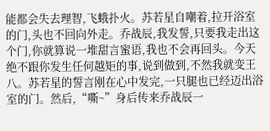能都会失去理智,飞蛾扑火。苏若星自嘲着,拉开浴室的门,头也不回向外走。乔战辰,我发誓,只要我走出这个门,你就算说一堆甜言蜜语,我也不会再回头。今天绝不跟你发生任何越矩的事,说到做到,不然我就变王八。苏若星的誓言刚在心中发完,一只腿也已经迈出浴室的门。然后,“嘶~”身后传来乔战辰一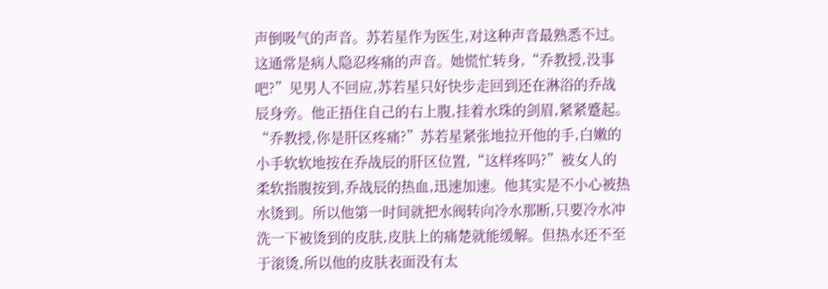声倒吸气的声音。苏若星作为医生,对这种声音最熟悉不过。这通常是病人隐忍疼痛的声音。她慌忙转身,“乔教授,没事吧?”见男人不回应,苏若星只好快步走回到还在淋浴的乔战辰身旁。他正捂住自己的右上腹,挂着水珠的剑眉,紧紧蹙起。“乔教授,你是肝区疼痛?”苏若星紧张地拉开他的手,白嫩的小手软软地按在乔战辰的肝区位置,“这样疼吗?”被女人的柔软指腹按到,乔战辰的热血,迅速加速。他其实是不小心被热水烫到。所以他第一时间就把水阀转向冷水那断,只要冷水冲洗一下被烫到的皮肤,皮肤上的痛楚就能缓解。但热水还不至于滚烫,所以他的皮肤表面没有太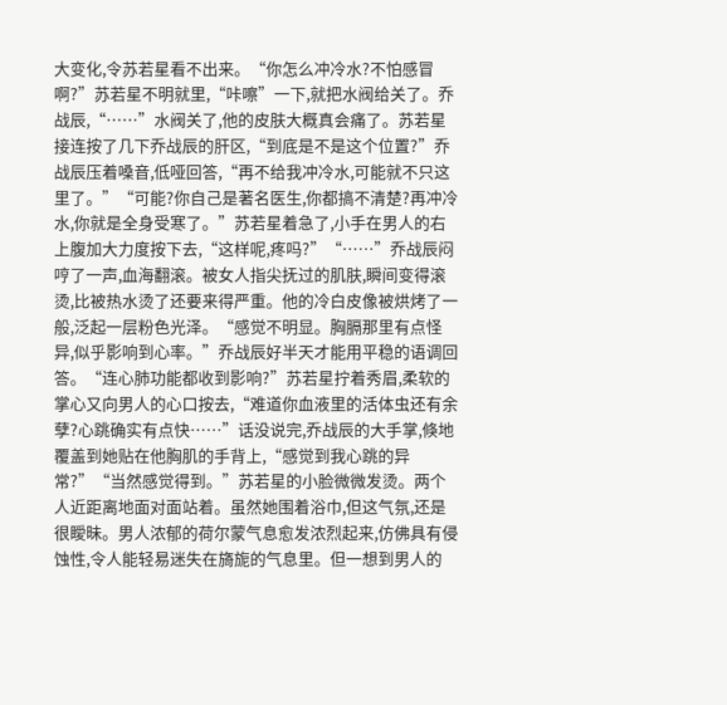大变化,令苏若星看不出来。“你怎么冲冷水?不怕感冒啊?”苏若星不明就里,“咔嚓”一下,就把水阀给关了。乔战辰,“……”水阀关了,他的皮肤大概真会痛了。苏若星接连按了几下乔战辰的肝区,“到底是不是这个位置?”乔战辰压着嗓音,低哑回答,“再不给我冲冷水,可能就不只这里了。”“可能?你自己是著名医生,你都搞不清楚?再冲冷水,你就是全身受寒了。”苏若星着急了,小手在男人的右上腹加大力度按下去,“这样呢,疼吗?”“……”乔战辰闷哼了一声,血海翻滚。被女人指尖抚过的肌肤,瞬间变得滚烫,比被热水烫了还要来得严重。他的冷白皮像被烘烤了一般,泛起一层粉色光泽。“感觉不明显。胸膈那里有点怪异,似乎影响到心率。”乔战辰好半天才能用平稳的语调回答。“连心肺功能都收到影响?”苏若星拧着秀眉,柔软的掌心又向男人的心口按去,“难道你血液里的活体虫还有余孽?心跳确实有点快……”话没说完,乔战辰的大手掌,倏地覆盖到她贴在他胸肌的手背上,“感觉到我心跳的异常?”“当然感觉得到。”苏若星的小脸微微发烫。两个人近距离地面对面站着。虽然她围着浴巾,但这气氛,还是很瞹昧。男人浓郁的荷尔蒙气息愈发浓烈起来,仿佛具有侵蚀性,令人能轻易迷失在旖旎的气息里。但一想到男人的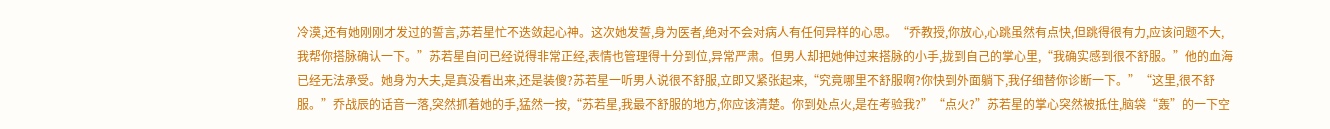冷漠,还有她刚刚才发过的誓言,苏若星忙不迭敛起心神。这次她发誓,身为医者,绝对不会对病人有任何异样的心思。“乔教授,你放心,心跳虽然有点快,但跳得很有力,应该问题不大,我帮你搭脉确认一下。”苏若星自问已经说得非常正经,表情也管理得十分到位,异常严肃。但男人却把她伸过来搭脉的小手,拢到自己的掌心里,“我确实感到很不舒服。”他的血海已经无法承受。她身为大夫,是真没看出来,还是装傻?苏若星一听男人说很不舒服,立即又紧张起来,“究竟哪里不舒服啊?你快到外面躺下,我仔细替你诊断一下。”“这里,很不舒服。”乔战辰的话音一落,突然抓着她的手,猛然一按,“苏若星,我最不舒服的地方,你应该清楚。你到处点火,是在考验我?”“点火?”苏若星的掌心突然被抵住,脑袋“轰”的一下空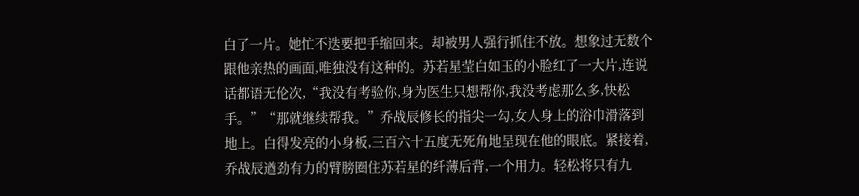白了一片。她忙不迭要把手缩回来。却被男人强行抓住不放。想象过无数个跟他亲热的画面,唯独没有这种的。苏若星莹白如玉的小脸红了一大片,连说话都语无伦次,“我没有考验你,身为医生只想帮你,我没考虑那么多,快松手。”“那就继续帮我。”乔战辰修长的指尖一勾,女人身上的浴巾滑落到地上。白得发亮的小身板,三百六十五度无死角地呈现在他的眼底。紧接着,乔战辰遒劲有力的臂膀圈住苏若星的纤薄后背,一个用力。轻松将只有九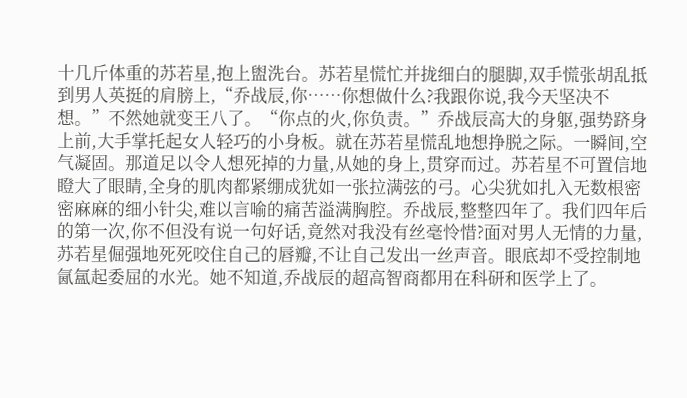十几斤体重的苏若星,抱上盥洗台。苏若星慌忙并拢细白的腿脚,双手慌张胡乱抵到男人英挺的肩膀上,“乔战辰,你……你想做什么?我跟你说,我今天坚决不想。”不然她就变王八了。“你点的火,你负责。”乔战辰高大的身躯,强势跻身上前,大手掌托起女人轻巧的小身板。就在苏若星慌乱地想挣脱之际。一瞬间,空气凝固。那道足以令人想死掉的力量,从她的身上,贯穿而过。苏若星不可置信地瞪大了眼睛,全身的肌肉都紧绷成犹如一张拉满弦的弓。心尖犹如扎入无数根密密麻麻的细小针尖,难以言喻的痛苦溢满胸腔。乔战辰,整整四年了。我们四年后的第一次,你不但没有说一句好话,竟然对我没有丝毫怜惜?面对男人无情的力量,苏若星倔强地死死咬住自己的唇瓣,不让自己发出一丝声音。眼底却不受控制地氤氲起委屈的水光。她不知道,乔战辰的超高智商都用在科研和医学上了。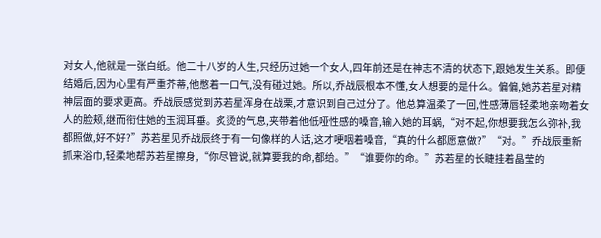对女人,他就是一张白纸。他二十八岁的人生,只经历过她一个女人,四年前还是在神志不清的状态下,跟她发生关系。即便结婚后,因为心里有严重芥蒂,他憋着一口气,没有碰过她。所以,乔战辰根本不懂,女人想要的是什么。偏偏,她苏若星对精神层面的要求更高。乔战辰感觉到苏若星浑身在战栗,才意识到自己过分了。他总算温柔了一回,性感薄唇轻柔地亲吻着女人的脸颊,继而衔住她的玉润耳垂。炙烫的气息,夹带着他低哑性感的嗓音,输入她的耳蜗,“对不起,你想要我怎么弥补,我都照做,好不好?”苏若星见乔战辰终于有一句像样的人话,这才哽咽着嗓音,“真的什么都愿意做?”“对。”乔战辰重新抓来浴巾,轻柔地帮苏若星擦身,“你尽管说,就算要我的命,都给。”“谁要你的命。”苏若星的长睫挂着晶莹的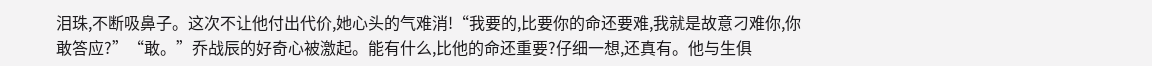泪珠,不断吸鼻子。这次不让他付出代价,她心头的气难消!“我要的,比要你的命还要难,我就是故意刁难你,你敢答应?”“敢。”乔战辰的好奇心被激起。能有什么,比他的命还重要?仔细一想,还真有。他与生俱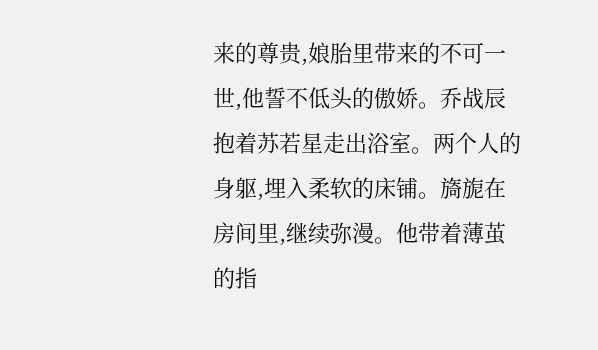来的尊贵,娘胎里带来的不可一世,他誓不低头的傲娇。乔战辰抱着苏若星走出浴室。两个人的身躯,埋入柔软的床铺。旖旎在房间里,继续弥漫。他带着薄茧的指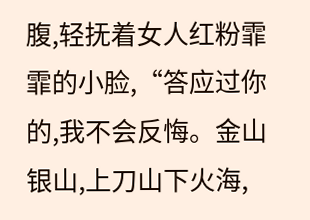腹,轻抚着女人红粉霏霏的小脸,“答应过你的,我不会反悔。金山银山,上刀山下火海,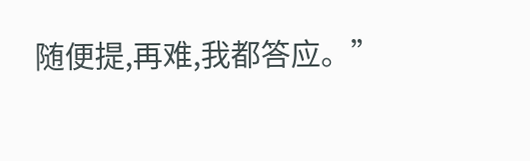随便提,再难,我都答应。”